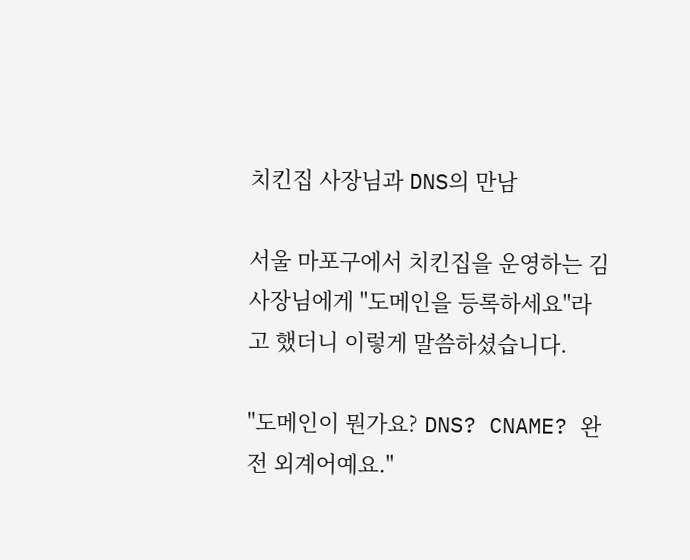치킨집 사장님과 DNS의 만남

서울 마포구에서 치킨집을 운영하는 김 사장님에게 "도메인을 등록하세요"라고 했더니 이렇게 말씀하셨습니다.

"도메인이 뭔가요? DNS? CNAME? 완전 외계어예요."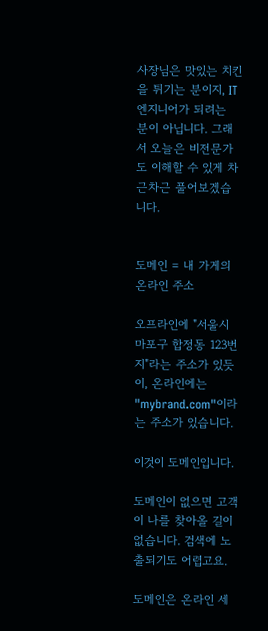사장님은 맛있는 치킨을 튀기는 분이지, IT 엔지니어가 되려는 분이 아닙니다. 그래서 오늘은 비전문가도 이해할 수 있게 차근차근 풀어보겠습니다.


도메인 = 내 가게의 온라인 주소

오프라인에 "서울시 마포구 합정동 123번지"라는 주소가 있듯이, 온라인에는 "mybrand.com"이라는 주소가 있습니다.

이것이 도메인입니다.

도메인이 없으면 고객이 나를 찾아올 길이 없습니다. 검색에 노출되기도 어렵고요.

도메인은 온라인 세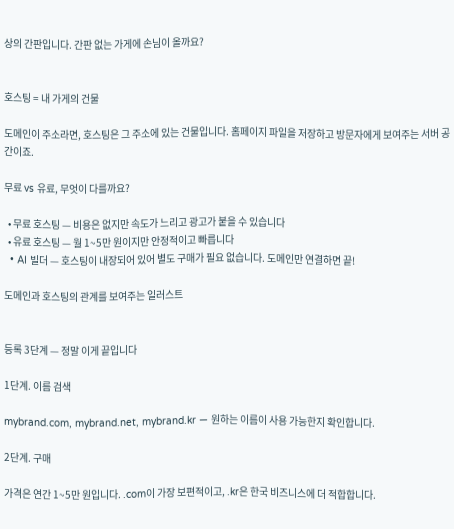상의 간판입니다. 간판 없는 가게에 손님이 올까요?


호스팅 = 내 가게의 건물

도메인이 주소라면, 호스팅은 그 주소에 있는 건물입니다. 홈페이지 파일을 저장하고 방문자에게 보여주는 서버 공간이죠.

무료 vs 유료, 무엇이 다를까요?

  • 무료 호스팅 — 비용은 없지만 속도가 느리고 광고가 붙을 수 있습니다
  • 유료 호스팅 — 월 1~5만 원이지만 안정적이고 빠릅니다
  • AI 빌더 — 호스팅이 내장되어 있어 별도 구매가 필요 없습니다. 도메인만 연결하면 끝!

도메인과 호스팅의 관계를 보여주는 일러스트


등록 3단계 — 정말 이게 끝입니다

1단계. 이름 검색

mybrand.com, mybrand.net, mybrand.kr — 원하는 이름이 사용 가능한지 확인합니다.

2단계. 구매

가격은 연간 1~5만 원입니다. .com이 가장 보편적이고, .kr은 한국 비즈니스에 더 적합합니다.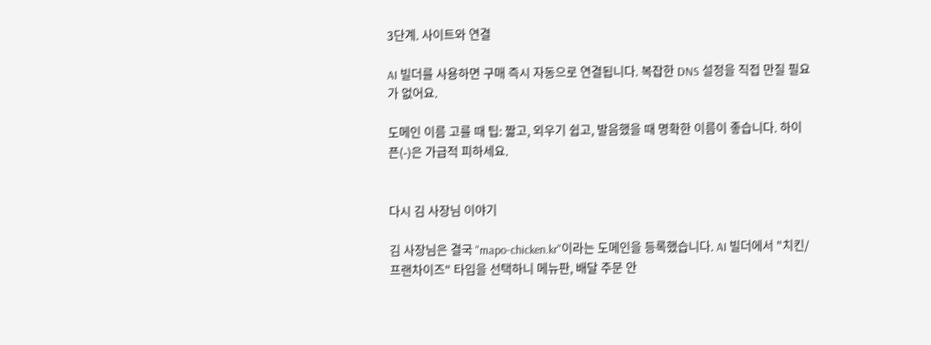3단계. 사이트와 연결

AI 빌더를 사용하면 구매 즉시 자동으로 연결됩니다. 복잡한 DNS 설정을 직접 만질 필요가 없어요.

도메인 이름 고를 때 팁: 짧고, 외우기 쉽고, 발음했을 때 명확한 이름이 좋습니다. 하이픈(-)은 가급적 피하세요.


다시 김 사장님 이야기

김 사장님은 결국 "mapo-chicken.kr"이라는 도메인을 등록했습니다. AI 빌더에서 "치킨/프랜차이즈" 타입을 선택하니 메뉴판, 배달 주문 안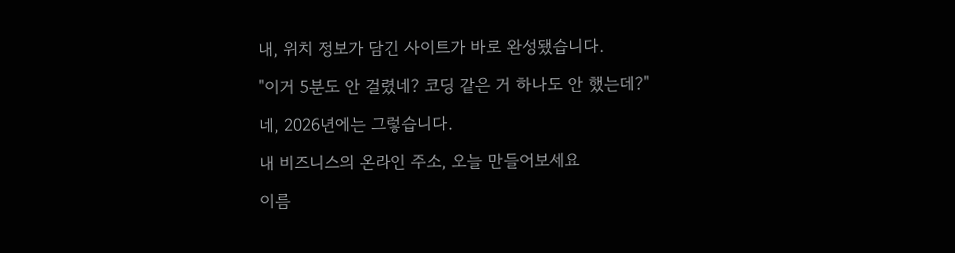내, 위치 정보가 담긴 사이트가 바로 완성됐습니다.

"이거 5분도 안 걸렸네? 코딩 같은 거 하나도 안 했는데?"

네, 2026년에는 그렇습니다.

내 비즈니스의 온라인 주소, 오늘 만들어보세요

이름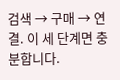검색 → 구매 → 연결. 이 세 단계면 충분합니다.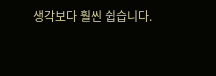생각보다 훨씬 쉽습니다.